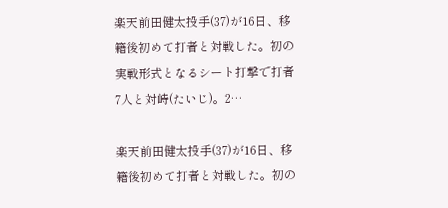楽天前田健太投手(37)が16日、移籍後初めて打者と対戦した。初の実戦形式となるシート打撃で打者7人と対峙(たいじ)。2…

楽天前田健太投手(37)が16日、移籍後初めて打者と対戦した。初の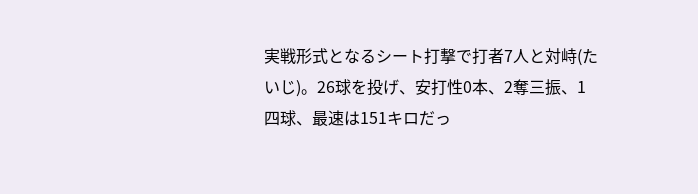実戦形式となるシート打撃で打者7人と対峙(たいじ)。26球を投げ、安打性0本、2奪三振、1四球、最速は151キロだっ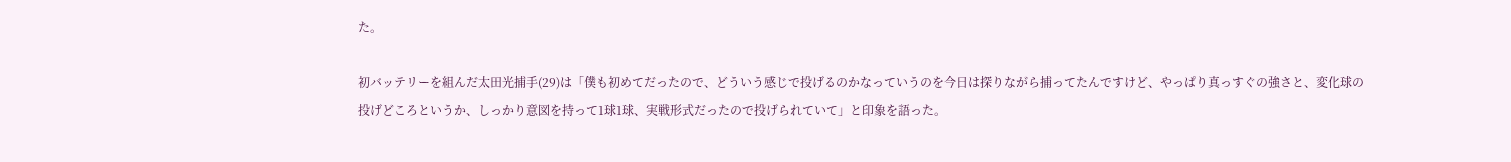た。

初バッテリーを組んだ太田光捕手(29)は「僕も初めてだったので、どういう感じで投げるのかなっていうのを今日は探りながら捕ってたんですけど、やっぱり真っすぐの強さと、変化球の投げどころというか、しっかり意図を持って1球1球、実戦形式だったので投げられていて」と印象を語った。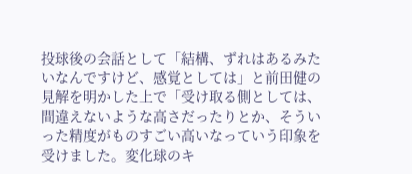投球後の会話として「結構、ずれはあるみたいなんですけど、感覚としては」と前田健の見解を明かした上で「受け取る側としては、間違えないような高さだったりとか、そういった精度がものすごい高いなっていう印象を受けました。変化球のキ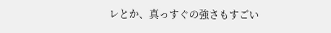レとか、真っすぐの強さもすごい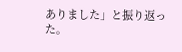ありました」と振り返った。